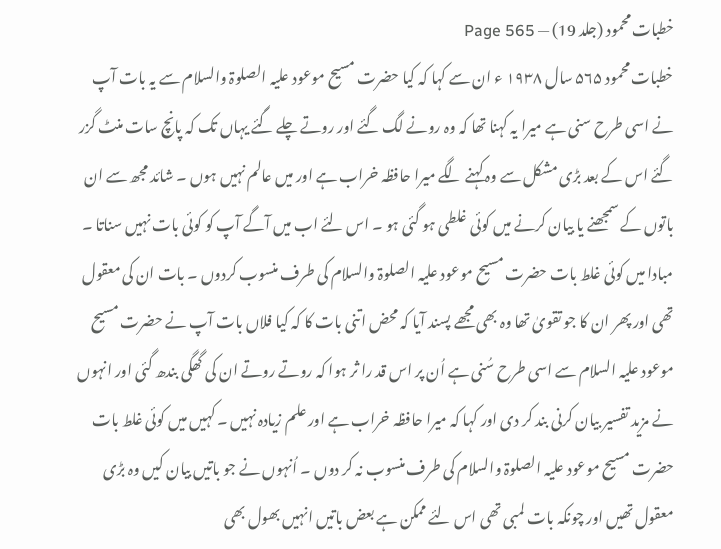خطبات محمود (جلد 19) — Page 565
خطبات محمود ۵۶۵ سال ۱۹۳۸ ء ان سے کہا کہ کیا حضرت مسیح موعود علیہ الصلوۃ والسلام سے یہ بات آپ نے اسی طرح سنی ہے میرا یہ کہنا تھا کہ وہ رونے لگ گئے اور روتے چلے گئے یہاں تک کہ پانچ سات منٹ گزر گئے اس کے بعد بڑی مشکل سے وہ کہنے لگے میرا حافظہ خراب ہے اور میں عالم نہیں ہوں ۔ شائد مجھ سے ان باتوں کے سمجھنے یا بیان کرنے میں کوئی غلطی ہو گئی ہو ۔ اس لئے اب میں آگے آپ کو کوئی بات نہیں سناتا ۔ مبادا میں کوئی غلط بات حضرت مسیح موعود علیہ الصلوۃ والسلام کی طرف منسوب کردوں ۔ بات ان کی معقول تھی اور پھر ان کا جو تقویٰ تھا وہ بھی مجھے پسند آیا کہ محض اتنی بات کا کہ کیا فلاں بات آپ نے حضرت مسیح موعود علیہ السلام سے اسی طرح سُنی ہے اُن پر اس قد را ثر ہوا کہ روتے روتے ان کی گھگی بندھ گئی اور انہوں نے مزید تفسیر بیان کرنی بند کر دی اور کہا کہ میرا حافظہ خراب ہے اور علم زیادہ نہیں ۔ کہیں میں کوئی غلط بات حضرت مسیح موعود علیہ الصلوۃ والسلام کی طرف منسوب نہ کر دوں ۔ اُنہوں نے جو باتیں بیان کیں وہ بڑی معقول تھیں اور چونکہ بات لمبی تھی اس لئے ممکن ہے بعض باتیں انہیں بھول بھی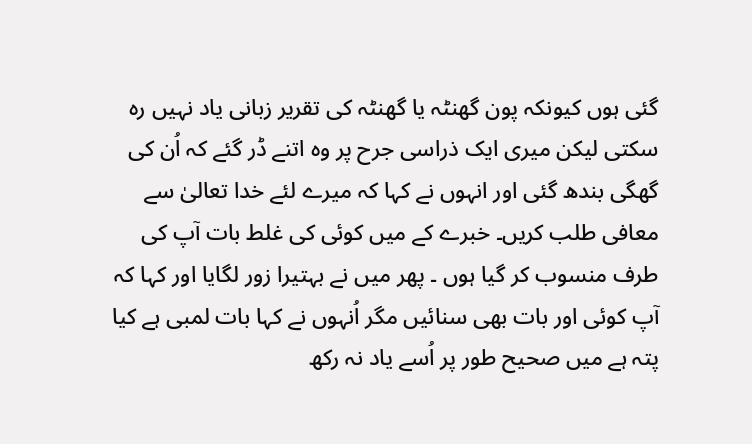گئی ہوں کیونکہ پون گھنٹہ یا گھنٹہ کی تقریر زبانی یاد نہیں رہ سکتی لیکن میری ایک ذراسی جرح پر وہ اتنے ڈر گئے کہ اُن کی گھگی بندھ گئی اور انہوں نے کہا کہ میرے لئے خدا تعالیٰ سے معافی طلب کریں۔ خبرے کے میں کوئی کی غلط بات آپ کی طرف منسوب کر گیا ہوں ۔ پھر میں نے بہتیرا زور لگایا اور کہا کہ آپ کوئی اور بات بھی سنائیں مگر اُنہوں نے کہا بات لمبی ہے کیا پتہ ہے میں صحیح طور پر اُسے یاد نہ رکھ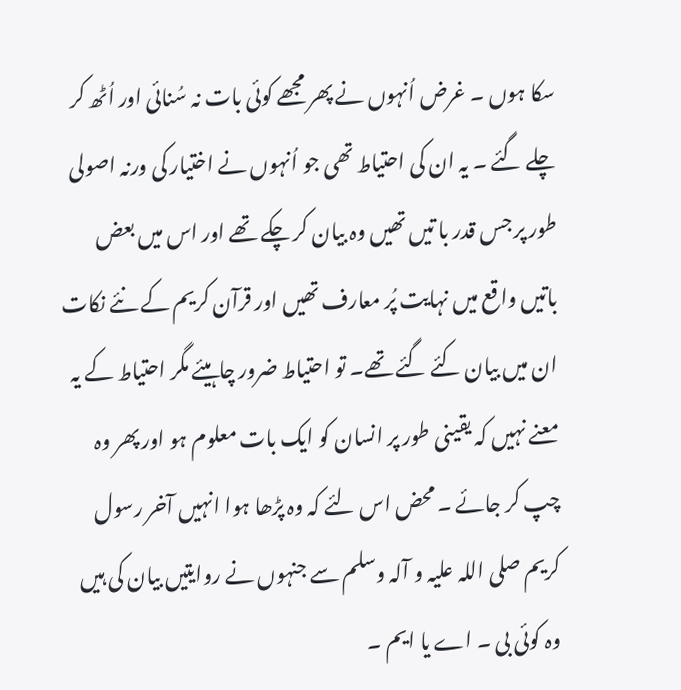سکا ہوں ۔ غرض اُنہوں نے پھر مجھے کوئی بات نہ سُنائی اور اُٹھ کر چلے گئے ۔ یہ ان کی احتیاط تھی جو اُنہوں نے اختیار کی ورنہ اصولی طور پر جس قدر با تیں تھیں وہ بیان کر چکے تھے اور اس میں بعض باتیں واقع میں نہایت پُر معارف تھیں اور قرآن کریم کے نئے نکات ان میں بیان کئے گئے تھے۔ تو احتیاط ضرور چاہیئے مگر احتیاط کے یہ معنے نہیں کہ یقینی طور پر انسان کو ایک بات معلوم ہو اور پھر وہ چپ کر جائے ۔ محض اس لئے کہ وہ پڑھا ہوا انہیں آخر رسول کریم صلی اللہ علیہ و آلہ وسلم سے جنہوں نے روایتیں بیان کی ہیں وہ کوئی بی ۔ اے یا ایم ۔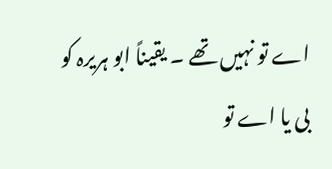اے تو نہیں تھے ۔ یقیناً ابو ہریرہ کو بی یا اے تو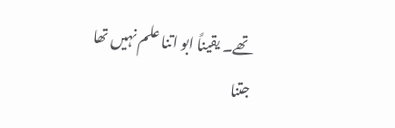تھے۔ یقیناً ابو اتنا علم نہیں تھا جتنا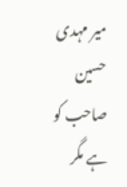میر مہدی حسین صاحب کو ہے مگر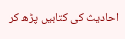احادیث کی کتابیں پڑھ کر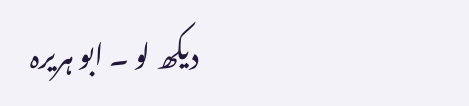دیکھ لو ۔ ابو ہریرہ